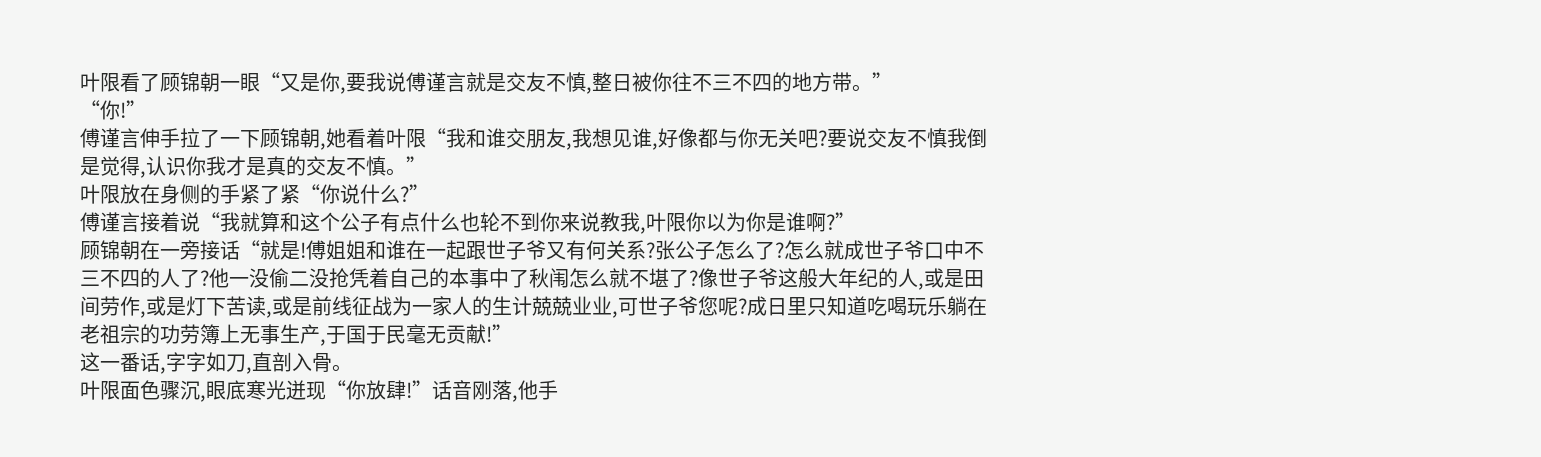叶限看了顾锦朝一眼“又是你,要我说傅谨言就是交友不慎,整日被你往不三不四的地方带。”
“你!”
傅谨言伸手拉了一下顾锦朝,她看着叶限“我和谁交朋友,我想见谁,好像都与你无关吧?要说交友不慎我倒是觉得,认识你我才是真的交友不慎。”
叶限放在身侧的手紧了紧“你说什么?”
傅谨言接着说“我就算和这个公子有点什么也轮不到你来说教我,叶限你以为你是谁啊?”
顾锦朝在一旁接话“就是!傅姐姐和谁在一起跟世子爷又有何关系?张公子怎么了?怎么就成世子爷口中不三不四的人了?他一没偷二没抢凭着自己的本事中了秋闱怎么就不堪了?像世子爷这般大年纪的人,或是田间劳作,或是灯下苦读,或是前线征战为一家人的生计兢兢业业,可世子爷您呢?成日里只知道吃喝玩乐躺在老祖宗的功劳簿上无事生产,于国于民毫无贡献!”
这一番话,字字如刀,直剖入骨。
叶限面色骤沉,眼底寒光迸现“你放肆!”话音刚落,他手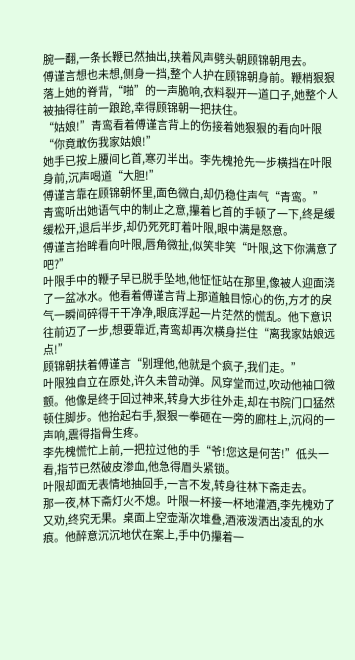腕一翻,一条长鞭已然抽出,挟着风声劈头朝顾锦朝甩去。
傅谨言想也未想,侧身一挡,整个人护在顾锦朝身前。鞭梢狠狠落上她的脊背,“啪”的一声脆响,衣料裂开一道口子,她整个人被抽得往前一踉跄,幸得顾锦朝一把扶住。
“姑娘!”青鸾看着傅谨言背上的伤接着她狠狠的看向叶限“你竟敢伤我家姑娘!”
她手已按上腰间匕首,寒刃半出。李先槐抢先一步横挡在叶限身前,沉声喝道“大胆!”
傅谨言靠在顾锦朝怀里,面色微白,却仍稳住声气“青鸾。”
青鸾听出她语气中的制止之意,攥着匕首的手顿了一下,终是缓缓松开,退后半步,却仍死死盯着叶限,眼中满是怒意。
傅谨言抬眸看向叶限,唇角微扯,似笑非笑“叶限,这下你满意了吧?”
叶限手中的鞭子早已脱手坠地,他怔怔站在那里,像被人迎面浇了一盆冰水。他看着傅谨言背上那道触目惊心的伤,方才的戾气一瞬间碎得干干净净,眼底浮起一片茫然的慌乱。他下意识往前迈了一步,想要靠近,青鸾却再次横身拦住“离我家姑娘远点!”
顾锦朝扶着傅谨言“别理他,他就是个疯子,我们走。”
叶限独自立在原处,许久未曾动弹。风穿堂而过,吹动他袖口微颤。他像是终于回过神来,转身大步往外走,却在书院门口猛然顿住脚步。他抬起右手,狠狠一拳砸在一旁的廊柱上,沉闷的一声响,震得指骨生疼。
李先槐慌忙上前,一把拉过他的手“爷!您这是何苦!”低头一看,指节已然破皮渗血,他急得眉头紧锁。
叶限却面无表情地抽回手,一言不发,转身往林下斋走去。
那一夜,林下斋灯火不熄。叶限一杯接一杯地灌酒,李先槐劝了又劝,终究无果。桌面上空壶渐次堆叠,酒液泼洒出凌乱的水痕。他醉意沉沉地伏在案上,手中仍攥着一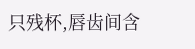只残杯,唇齿间含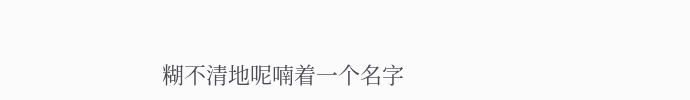糊不清地呢喃着一个名字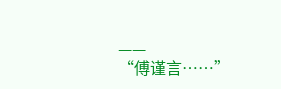——
“傅谨言……”